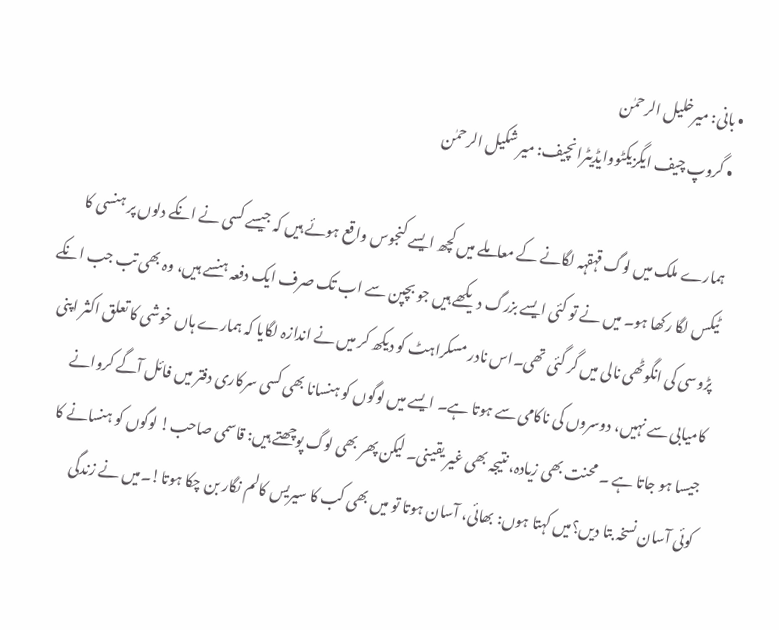• بانی: میرخلیل الرحمٰن
  • گروپ چیف ایگزیکٹووایڈیٹرانچیف: میر شکیل الرحمٰن

ہمارے ملک میں لوگ قہقہہ لگانے کے معاملے میں کچھ ایسے کنجوس واقع ہوئے ہیں کہ جیسے کسی نے انکے دلوں پر ہنسی کا ٹیکس لگا رکھا ہو۔ میں نے تو کئی ایسے بزرگ دیکھے ہیں جو بچپن سے اب تک صرف ایک دفعہ ہنسے ہیں، وہ بھی تب جب انکے پڑوسی کی انگوٹھی نالی میں گر گئی تھی۔اس نادر مسکراہٹ کو دیکھ کر میں نے اندازہ لگایا کہ ہمارے ہاں خوشی کا تعلق اکثر اپنی کامیابی سے نہیں، دوسروں کی ناکامی سے ہوتا ہے۔ ایسے میں لوگوں کو ہنسانا بھی کسی سرکاری دفتر میں فائل آگے کروانے جیسا ہو جاتا ہے ۔ محنت بھی زیادہ، نتیجہ بھی غیر یقینی۔ لیکن پھر بھی لوگ پوچھتے ہیں: قاسمی صاحب! لوگوں کو ہنسانے کا کوئی آسان نسخہ بتا دیں؟میں کہتا ہوں: بھائی، آسان ہوتا تو میں بھی کب کا سیریس کالم نگار بن چکا ہوتا!۔میں نے زندگی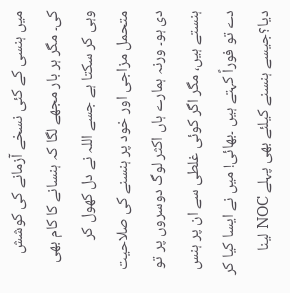میں ہنسی کے کئی نسخے آزمانے کی کوشش کی۔ مگر ہر بار مجھے لگا کہ ہنسانے کا کام بھی وہی کر سکتا ہے جسے اللہ نے دل کھول کر متحمل مزاجی اور خود پر ہنسنے کی صلاحیت دی ہو۔ ورنہ ہمارے ہاں اکثر لوگ دوسروں پر تو ہنستے ہیں، مگر اگر کوئی غلطی سے ان پر ہنس دے تو فوراً کہتے ہیں ۔بھائی! میں نے ایسا کیا کر دیا؟جیسے ہنسنے کیلئے بھی پہلے NOC لینا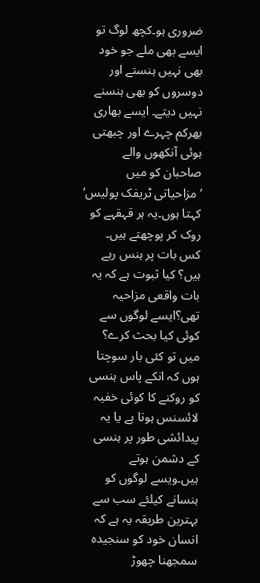ضروری ہو۔کچھ لوگ تو ایسے بھی ملے جو خود بھی نہیں ہنستے اور دوسروں کو بھی ہنسنے نہیں دیتے۔ ایسے بھاری بھرکم چہرے اور چبھتی ہوئی آنکھوں والے صاحبان کو میں ’مزاحیاتی ٹریفک پولیس‘ کہتا ہوں۔یہ ہر قہقہے کو روک کر پوچھتے ہیں۔ کس بات پر ہنس رہے ہیں؟ کیا ثبوت ہے کہ یہ بات واقعی مزاحیہ تھی؟ایسے لوگوں سے کوئی کیا بحث کرے؟ میں تو کئی بار سوچتا ہوں کہ انکے پاس ہنسی کو روکنے کا کوئی خفیہ لائسنس ہوتا ہے یا یہ پیدائشی طور پر ہنسی کے دشمن ہوتے ہیں۔ویسے لوگوں کو ہنسانے کیلئے سب سے بہترین طریقہ یہ ہے کہ انسان خود کو سنجیدہ سمجھنا چھوڑ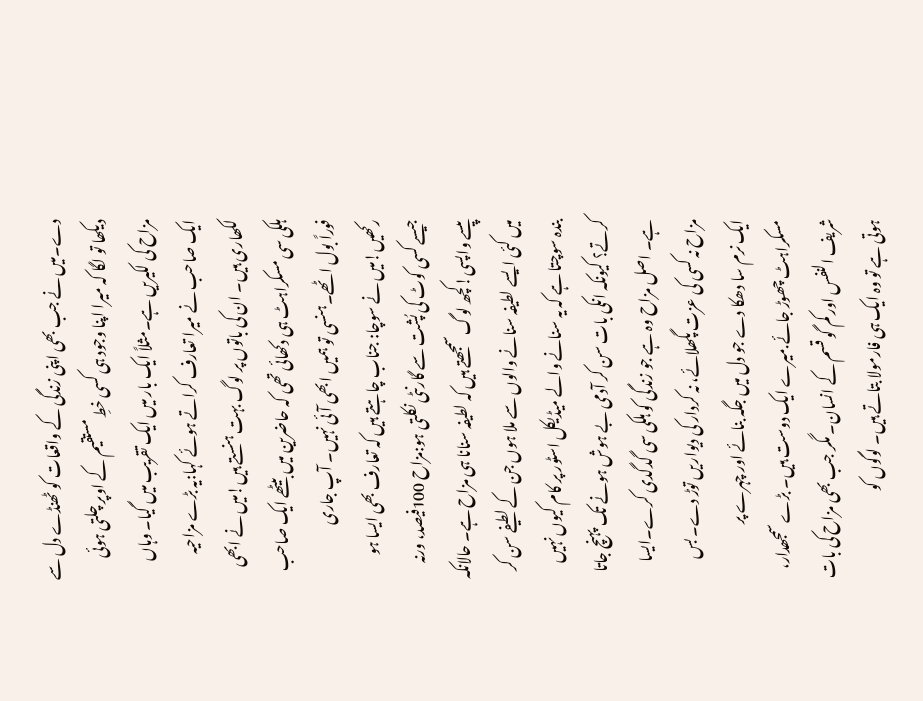دے۔میں نے جب بھی اپنی زندگی کے واقعات کو ٹھنڈے دل سے دیکھا تو لگا کہ میرا اپنا وجود ہی کسی خطِ مستقیم کے اوپر چلتی ہوئی مزاح کی لکیریں ہے۔مثلاً ایک بار میں ایک تقریب میں گیا۔ وہاں ایک صاحب نے میرا تعارف کراتے ہوئے کہا:یہ بڑے مزاحیہ لکھاری ہیں۔ ان کی باتوں پر لوگ بہت ہنستے ہیں!میں نے ابھی ہلکی سی مسکراہٹ ہی دکھائی تھی کہ حاضرین میں بیٹھے ایک صاحب فوراً بول اٹھے۔ہنسی تو ہمیں ابھی آئی نہیں۔ آپ جاری رکھیں!میں نے سوچا: جناب چاہتے ہیں کہ تعارف بھی ایسا ہو جیسے کسی کوٹ کی پُشت سے گارنٹی نکلتی ہو:مزاح 100فیصد، ورنہ پیسے واپسی!کچھ لوگ سمجھتے ہیں کہ لطیفہ سنانا ہی مزاح ہے۔ حالانکہ میں کئی ایسے لطیفہ سنانے والوں سے ملا ہوں جن کے لطیفے سن کر بندہ سوچتا ہے کہ یہ سنانے والے میڈیکل اسٹور پر کام کیوں نہیں کرتے؟ کیونکہ انکی بات سن کر آدمی بے ہوش ہونے تک پہنچ جاتا ہے۔ اصل مزاح وہ ہے جو زندگی کو ہلکی سی گدگدی کرے۔ایسا مزاح نہ کسی کی عزت پگھلائے، نہ کردار کی دیواریں توڑ دے۔ بس ایک نرم سا دھکا دے جو دل میں جگہ بنائے اور چہرے پر مسکراہٹ چھوڑ جائے.میرے ایک دوست ہیں۔ بڑے سمجھدار، شریف النفس اور کم گو قسم کے انسان۔ مگر جب بھی مزاح کی بات ہوتی ہے تو وہ ایک ہی فارمولا بتاتے ہیں۔ لوگوں کو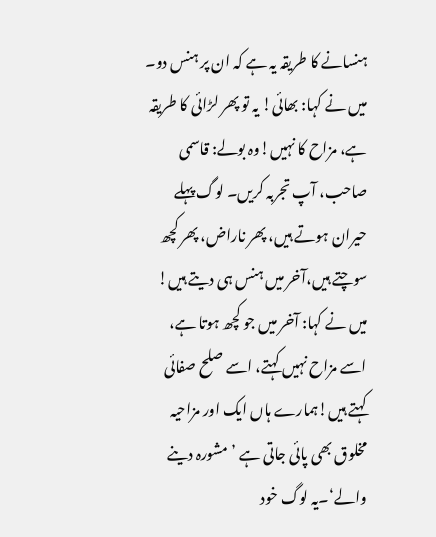ہنسانے کا طریقہ یہ ہے کہ ان پر ہنس دو۔ میں نے کہا: بھائی! یہ تو پھر لڑائی کا طریقہ ہے، مزاح کا نہیں!وہ بولے: قاسمی صاحب، آپ تجربہ کریں۔ لوگ پہلے حیران ہوتے ہیں، پھر ناراض، پھر کچھ سوچتے ہیں،آخر میں ہنس ہی دیتے ہیں! میں نے کہا: آخر میں جو کچھ ہوتا ہے، اسے مزاح نہیں کہتے، اسے صلح صفائی کہتے ہیں!ہمارے ہاں ایک اور مزاحیہ مخلوق بھی پائی جاتی ہے ’مشورہ دینے والے‘۔یہ لوگ خود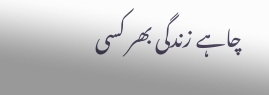چاہے زندگی بھر کسی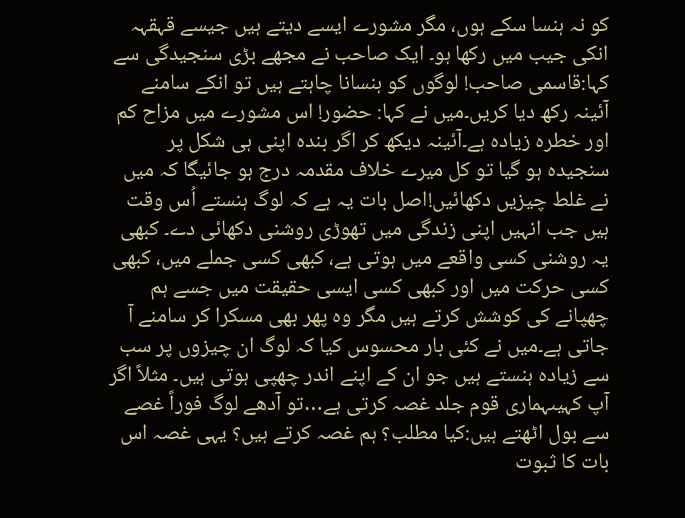کو نہ ہنسا سکے ہوں، مگر مشورے ایسے دیتے ہیں جیسے قہقہہ انکی جیب میں رکھا ہو۔ ایک صاحب نے مجھے بڑی سنجیدگی سے کہا:قاسمی صاحب! لوگوں کو ہنسانا چاہتے ہیں تو انکے سامنے آئینہ رکھ دیا کریں۔میں نے کہا: حضور! اس مشورے میں مزاح کم اور خطرہ زیادہ ہے۔آئینہ دیکھ کر اگر بندہ اپنی ہی شکل پر سنجیدہ ہو گیا تو کل میرے خلاف مقدمہ درج ہو جائیگا کہ میں نے غلط چیزیں دکھائیں!اصل بات یہ ہے کہ لوگ ہنستے اُس وقت ہیں جب انہیں اپنی زندگی میں تھوڑی روشنی دکھائی دے۔ کبھی یہ روشنی کسی واقعے میں ہوتی ہے، کبھی کسی جملے میں، کبھی کسی حرکت میں اور کبھی کسی ایسی حقیقت میں جسے ہم چھپانے کی کوشش کرتے ہیں مگر وہ پھر بھی مسکرا کر سامنے آ جاتی ہے۔میں نے کئی بار محسوس کیا کہ لوگ ان چیزوں پر سب سے زیادہ ہنستے ہیں جو ان کے اپنے اندر چھپی ہوتی ہیں۔ مثلاً اگر آپ کہیںہماری قوم جلد غصہ کرتی ہے…تو آدھے لوگ فوراً غصے سے بول اٹھتے ہیں:کیا مطلب؟ ہم غصہ کرتے ہیں؟ یہی غصہ اس بات کا ثبوت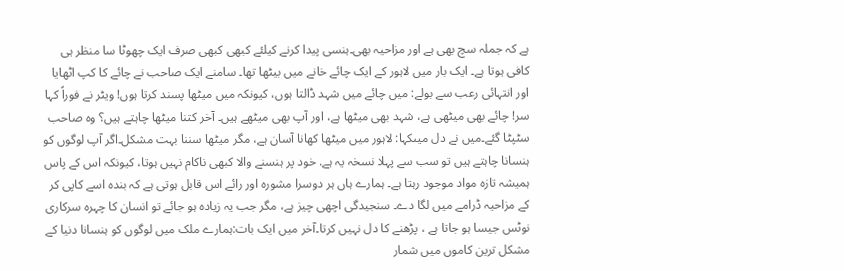ہے کہ جملہ سچ بھی ہے اور مزاحیہ بھی۔ہنسی پیدا کرنے کیلئے کبھی کبھی صرف ایک چھوٹا سا منظر ہی کافی ہوتا ہے۔ ایک بار میں لاہور کے ایک چائے خانے میں بیٹھا تھا۔ سامنے ایک صاحب نے چائے کا کپ اٹھایا اور انتہائی رعب سے بولے: میں چائے میں شہد ڈالتا ہوں، کیونکہ میں میٹھا پسند کرتا ہوں! ویٹر نے فوراً کہا سر! چائے بھی میٹھی ہے، شہد بھی میٹھا ہے، اور آپ بھی میٹھے ہیں۔ آخر کتنا میٹھا چاہتے ہیں؟ وہ صاحب سٹپٹا گئے۔میں نے دل میںکہا: لاہور میں میٹھا کھانا آسان ہے، مگر میٹھا سننا بہت مشکل۔اگر آپ لوگوں کو ہنسانا چاہتے ہیں تو سب سے پہلا نسخہ یہ ہے. خود پر ہنسنے والا کبھی ناکام نہیں ہوتا، کیونکہ اس کے پاس ہمیشہ تازہ مواد موجود رہتا ہے۔ ہمارے ہاں ہر دوسرا مشورہ اور رائے اس قابل ہوتی ہے کہ بندہ اسے کاپی کر کے مزاحیہ ڈرامے میں لگا دے۔ سنجیدگی اچھی چیز ہے، مگر جب یہ زیادہ ہو جائے تو انسان کا چہرہ سرکاری نوٹس جیسا ہو جاتا ہے ، پڑھنے کا دل نہیں کرتا۔آخر میں ایک بات:ہمارے ملک میں لوگوں کو ہنسانا دنیا کے مشکل ترین کاموں میں شمار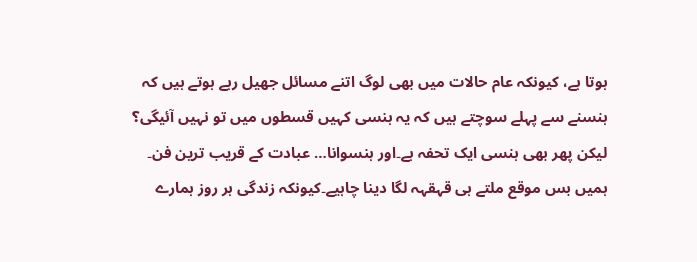ہوتا ہے، کیونکہ عام حالات میں بھی لوگ اتنے مسائل جھیل رہے ہوتے ہیں کہ ہنسنے سے پہلے سوچتے ہیں کہ یہ ہنسی کہیں قسطوں میں تو نہیں آئیگی؟ لیکن پھر بھی ہنسی ایک تحفہ ہے۔اور ہنسوانا… عبادت کے قریب ترین فن۔ ہمیں بس موقع ملتے ہی قہقہہ لگا دینا چاہیے۔کیونکہ زندگی ہر روز ہمارے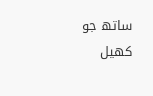ساتھ جو کھیل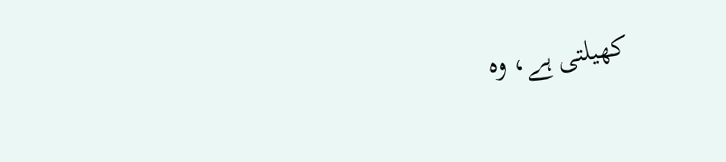کھیلتی ہے، وہ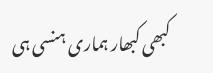کبھی کبھار ہماری ہنسی ہی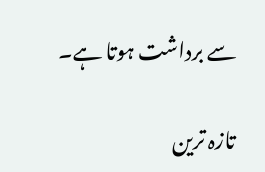سے برداشت ہوتا ہے۔

تازہ ترین